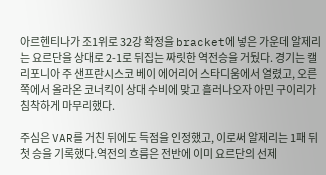아르헨티나가 조1위로 32강 확정을 bracket에 넣은 가운데 알제리는 요르단을 상대로 2-1로 뒤집는 짜릿한 역전승을 거뒀다. 경기는 캘리포니아 주 샌프란시스코 베이 에어리어 스타디움에서 열렸고, 오른쪽에서 올라온 코너킥이 상대 수비에 맞고 흘러나오자 아민 구이리가 침착하게 마무리했다.

주심은 VAR를 거친 뒤에도 득점을 인정했고, 이로써 알제리는 1패 뒤 첫 승을 기록했다.역전의 흐름은 전반에 이미 요르단의 선제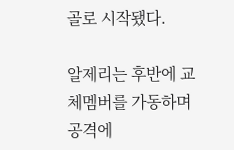골로 시작됐다.

알제리는 후반에 교체멤버를 가동하며 공격에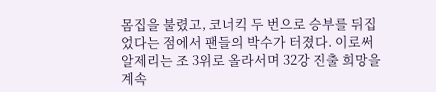몸집을 불렸고, 코너킥 두 번으로 승부를 뒤집었다는 점에서 팬들의 박수가 터졌다. 이로써 알제리는 조 3위로 올라서며 32강 진출 희망을 계속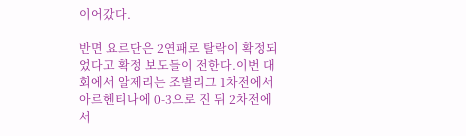이어갔다.

반면 요르단은 2연패로 탈락이 확정되었다고 확정 보도들이 전한다.이번 대회에서 알제리는 조별리그 1차전에서 아르헨티나에 0-3으로 진 뒤 2차전에서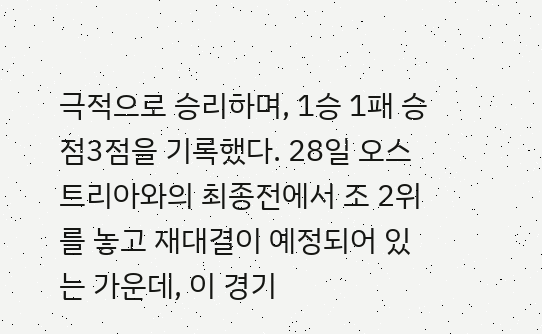극적으로 승리하며, 1승 1패 승점3점을 기록했다. 28일 오스트리아와의 최종전에서 조 2위를 놓고 재대결이 예정되어 있는 가운데, 이 경기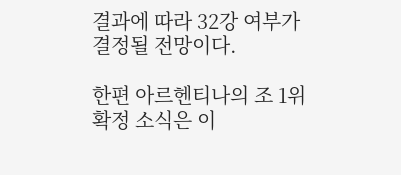결과에 따라 32강 여부가 결정될 전망이다.

한편 아르헨티나의 조 1위 확정 소식은 이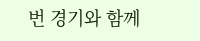번 경기와 함께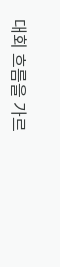대회 흐름을 가르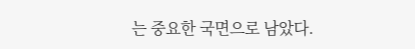는 중요한 국면으로 남았다.